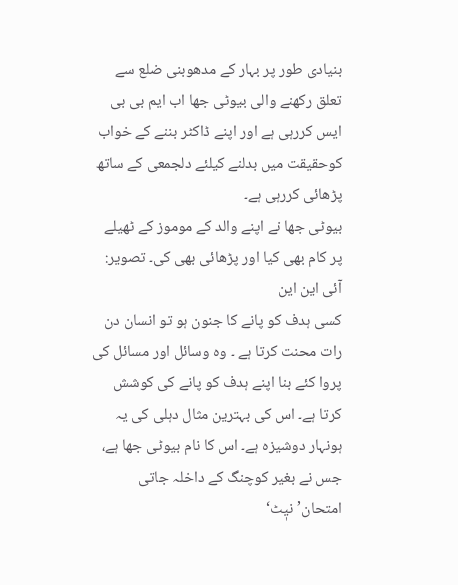بنیادی طور پر بہار کے مدھوبنی ضلع سے تعلق رکھنے والی بیوٹی جھا اب ایم بی بی ایس کررہی ہے اور اپنے ڈاکٹر بننے کے خواب کوحقیقت میں بدلنے کیلئے دلجمعی کے ساتھ پڑھائی کررہی ہے۔
بیوٹی جھا نے اپنے والد کے موموز کے ٹھیلے پر کام بھی کیا اور پڑھائی بھی کی۔ تصویر: آئی این این
کسی ہدف کو پانے کا جنون ہو تو انسان دن رات محنت کرتا ہے ۔ وہ وسائل اور مسائل کی پروا کئے بنا اپنے ہدف کو پانے کی کوشش کرتا ہے۔ اس کی بہترین مثال دہلی کی یہ ہونہار دوشیزہ ہے۔ اس کا نام بیوٹی جھا ہے، جس نے بغیر کوچنگ کے داخلہ جاتی امتحان’نیٖٹ‘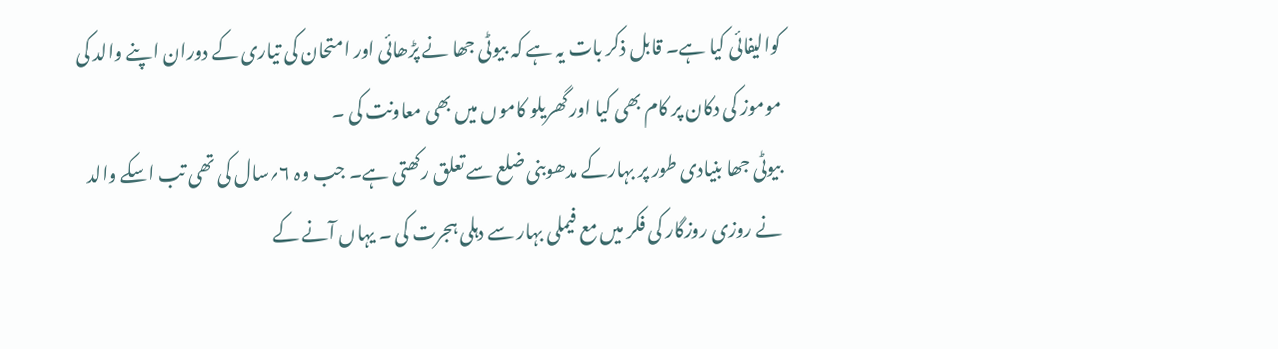کوالیفائی کیا ہے۔ قابل ذکر بات یہ ہے کہ بیوٹی جھا نے پڑھائی اور امتحان کی تیاری کے دوران اپنے والد کی موموز کی دکان پر کام بھی کیا اور گھریلو کاموں میں بھی معاونت کی ۔
بیوٹی جھا بنیادی طور پر بہارکے مدھوبنی ضلع سے تعلق رکھتی ہے۔ جب وہ ۶؍سال کی تھی تب اسکے والد نے روزی روزگار کی فکر میں مع فیملی بہار سے دہلی ہجرت کی ۔ یہاں آنے کے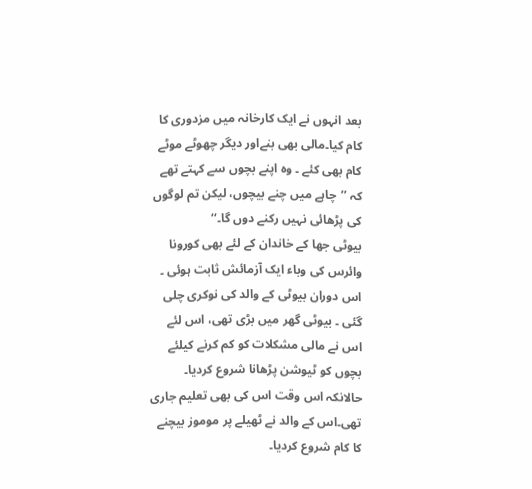بعد انہوں نے ایک کارخانہ میں مزدوری کا کام کیا۔مالی بھی بنےاور دیگر چھوٹے موٹے کام بھی کئے ۔ وہ اپنے بچوں سے کہتے تھے کہ ’’چاہے میں چنے بیچوں، لیکن تم لوگوں کی پڑھائی نہیں رکنے دوں گا۔‘‘
بیوٹی جھا کے خاندان کے لئے بھی کورونا وائرس کی وباء ایک آزمائش ثابت ہوئی ۔ اس دوران بیوٹی کے والد کی نوکری چلی گئی ۔ بیوٹی گھر میں بڑی تھی، اس لئے اس نے مالی مشکلات کو کم کرنے کیلئے بچوں کو ٹیوشن پڑھانا شروع کردیا۔ حالانکہ اس وقت اس کی بھی تعلیم جاری تھی۔اس کے والد نے ٹھیلے پر موموز بیچنے کا کام شروع کردیا۔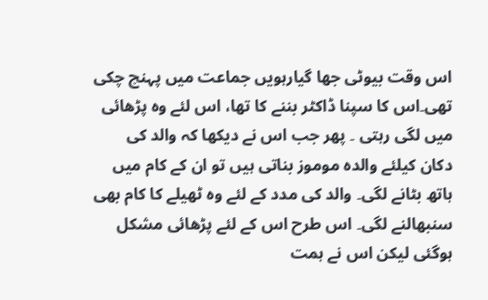اس وقت بیوٹی جھا گیارہویں جماعت میں پہنچ چکی تھی۔اس کا سپنا ڈاکٹر بننے کا تھا، اس لئے وہ پڑھائی میں لگی رہتی ۔ پھر جب اس نے دیکھا کہ والد کی دکان کیلئے والدہ موموز بناتی ہیں تو ان کے کام میں ہاتھ بٹانے لگی۔ والد کی مدد کے لئے وہ ٹھیلے کا کام بھی سنبھالنے لگی۔ اس طرح اس کے لئے پڑھائی مشکل ہوگئی لیکن اس نے ہمت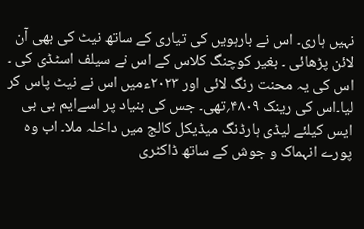نہیں ہاری۔ اس نے بارہویں کی تیاری کے ساتھ نیٹ کی بھی آن لائن پڑھائی ۔ بغیر کوچنگ کلاس کے اس نے سیلف اسٹڈی کی ۔ اس کی یہ محنت رنگ لائی اور ۲۰۲۳ءمیں اس نے نیٹ پاس کر لیا۔اس کی رینک ۴۸۰۹؍تھی۔ جس کی بنیاد پر اسےایم بی بی ایس کیلئے لیڈی ہارڈنگ میڈیکل کالج میں داخلہ ملا۔ اب وہ پورے انہماک و جوش کے ساتھ ڈاکٹری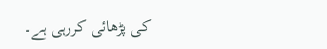کی پڑھائی کررہی ہے۔